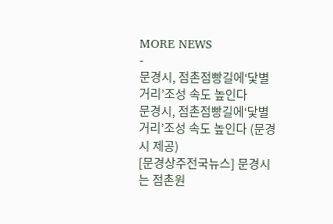MORE NEWS
-
문경시, 점촌점빵길에‘닻별 거리’조성 속도 높인다
문경시, 점촌점빵길에‘닻별 거리’조성 속도 높인다 (문경시 제공)
[문경상주전국뉴스] 문경시는 점촌원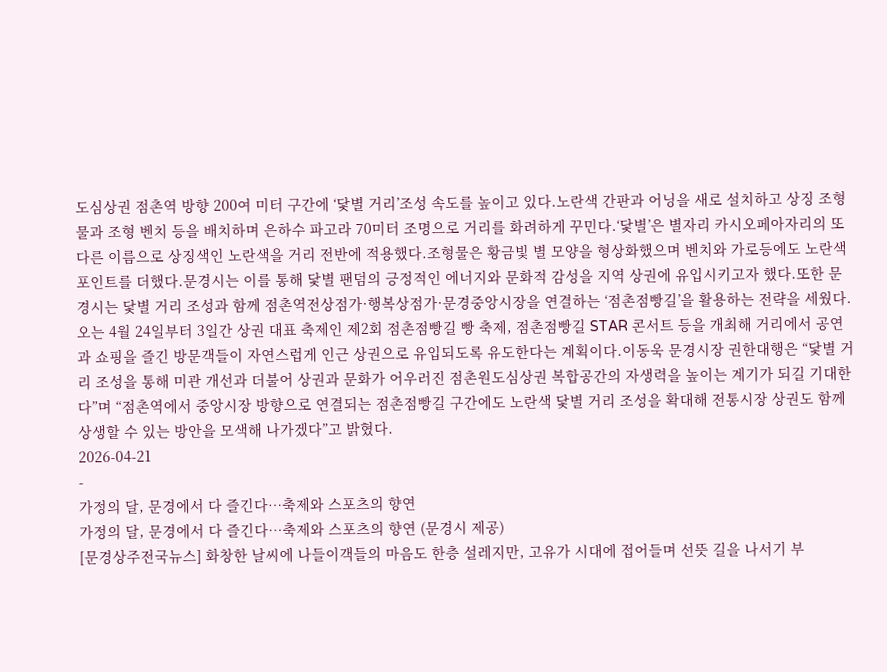도심상권 점촌역 방향 200여 미터 구간에 ‘닻별 거리’조성 속도를 높이고 있다.노란색 간판과 어닝을 새로 설치하고 상징 조형물과 조형 벤치 등을 배치하며 은하수 파고라 70미터 조명으로 거리를 화려하게 꾸민다.‘닻별’은 별자리 카시오페아자리의 또 다른 이름으로 상징색인 노란색을 거리 전반에 적용했다.조형물은 황금빛 별 모양을 형상화했으며 벤치와 가로등에도 노란색 포인트를 더했다.문경시는 이를 통해 닻별 팬덤의 긍정적인 에너지와 문화적 감성을 지역 상권에 유입시키고자 했다.또한 문경시는 닻별 거리 조성과 함께 점촌역전상점가·행복상점가·문경중앙시장을 연결하는 ‘점촌점빵길’을 활용하는 전략을 세웠다.오는 4월 24일부터 3일간 상권 대표 축제인 제2회 점촌점빵길 빵 축제, 점촌점빵길 STAR 콘서트 등을 개최해 거리에서 공연과 쇼핑을 즐긴 방문객들이 자연스럽게 인근 상권으로 유입되도록 유도한다는 계획이다.이동욱 문경시장 권한대행은 “닻별 거리 조성을 통해 미관 개선과 더불어 상권과 문화가 어우러진 점촌원도심상권 복합공간의 자생력을 높이는 계기가 되길 기대한다”며 “점촌역에서 중앙시장 방향으로 연결되는 점촌점빵길 구간에도 노란색 닻별 거리 조성을 확대해 전통시장 상권도 함께 상생할 수 있는 방안을 모색해 나가겠다”고 밝혔다.
2026-04-21
-
가정의 달, 문경에서 다 즐긴다…축제와 스포츠의 향연
가정의 달, 문경에서 다 즐긴다…축제와 스포츠의 향연 (문경시 제공)
[문경상주전국뉴스] 화창한 날씨에 나들이객들의 마음도 한층 설레지만, 고유가 시대에 접어들며 선뜻 길을 나서기 부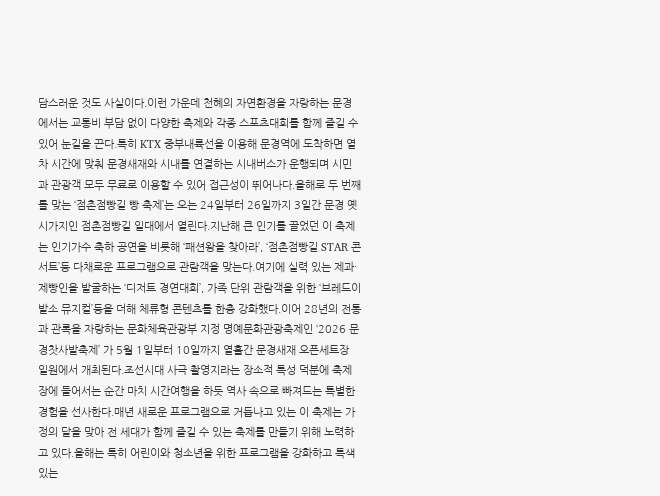담스러운 것도 사실이다.이런 가운데 천혜의 자연환경을 자랑하는 문경에서는 교통비 부담 없이 다양한 축제와 각종 스포츠대회를 함께 즐길 수 있어 눈길을 끈다.특히 KTX 중부내륙선을 이용해 문경역에 도착하면 열차 시간에 맞춰 문경새재와 시내를 연결하는 시내버스가 운행되며 시민과 관광객 모두 무료로 이용할 수 있어 접근성이 뛰어나다.올해로 두 번째를 맞는 ‘점촌점빵길 빵 축제’는 오는 24일부터 26일까지 3일간 문경 옛 시가지인 점촌점빵길 일대에서 열린다.지난해 큰 인기를 끌었던 이 축제는 인기가수 축하 공연을 비롯해 ‘패션왕을 찾아라’, ‘점촌점빵길 STAR 콘서트’등 다채로운 프로그램으로 관람객을 맞는다.여기에 실력 있는 제과·제빵인을 발굴하는 ‘디저트 경연대회’, 가족 단위 관람객을 위한 ‘브레드이발소 뮤지컬’등을 더해 체류형 콘텐츠를 한층 강화했다.이어 28년의 전통과 관록을 자랑하는 문화체육관광부 지정 명예문화관광축제인 ‘2026 문경찻사발축제’ 가 5월 1일부터 10일까지 열흘간 문경새재 오픈세트장 일원에서 개최된다.조선시대 사극 촬영지라는 장소적 특성 덕분에 축제장에 들어서는 순간 마치 시간여행을 하듯 역사 속으로 빠져드는 특별한 경험을 선사한다.매년 새로운 프로그램으로 거듭나고 있는 이 축제는 가정의 달을 맞아 전 세대가 함께 즐길 수 있는 축제를 만들기 위해 노력하고 있다.올해는 특히 어린이와 청소년을 위한 프로그램을 강화하고 특색있는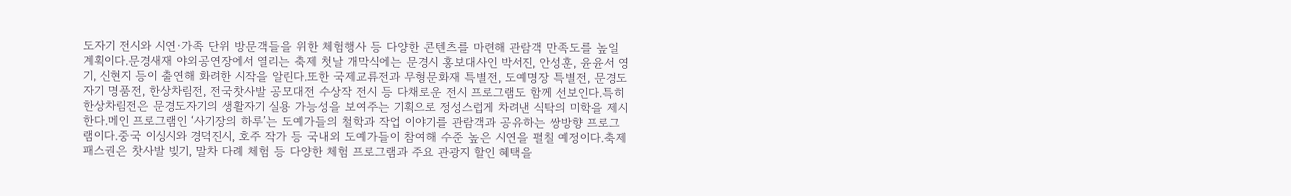도자기 전시와 시연·가족 단위 방문객들을 위한 체험행사 등 다양한 콘텐츠를 마련해 관람객 만족도를 높일 계획이다.문경새재 야외공연장에서 열리는 축제 첫날 개막식에는 문경시 홍보대사인 박서진, 안성훈, 윤윤서 영기, 신현지 등이 출연해 화려한 시작을 알린다.또한 국제교류전과 무형문화재 특별전, 도예명장 특별전, 문경도자기 명품전, 한상차림전, 전국찻사발 공모대전 수상작 전시 등 다채로운 전시 프로그램도 함께 선보인다.특히 한상차림전은 문경도자기의 생활자기 실용 가능성을 보여주는 기획으로 정성스럽게 차려낸 식탁의 미학을 제시한다.메인 프로그램인 ‘사기장의 하루’는 도예가들의 철학과 작업 이야기를 관람객과 공유하는 쌍방향 프로그램이다.중국 이싱시와 경덕진시, 호주 작가 등 국내외 도예가들이 참여해 수준 높은 시연을 펼칠 예정이다.축제패스권은 찻사발 빚기, 말차 다례 체험 등 다양한 체험 프로그램과 주요 관광지 할인 혜택을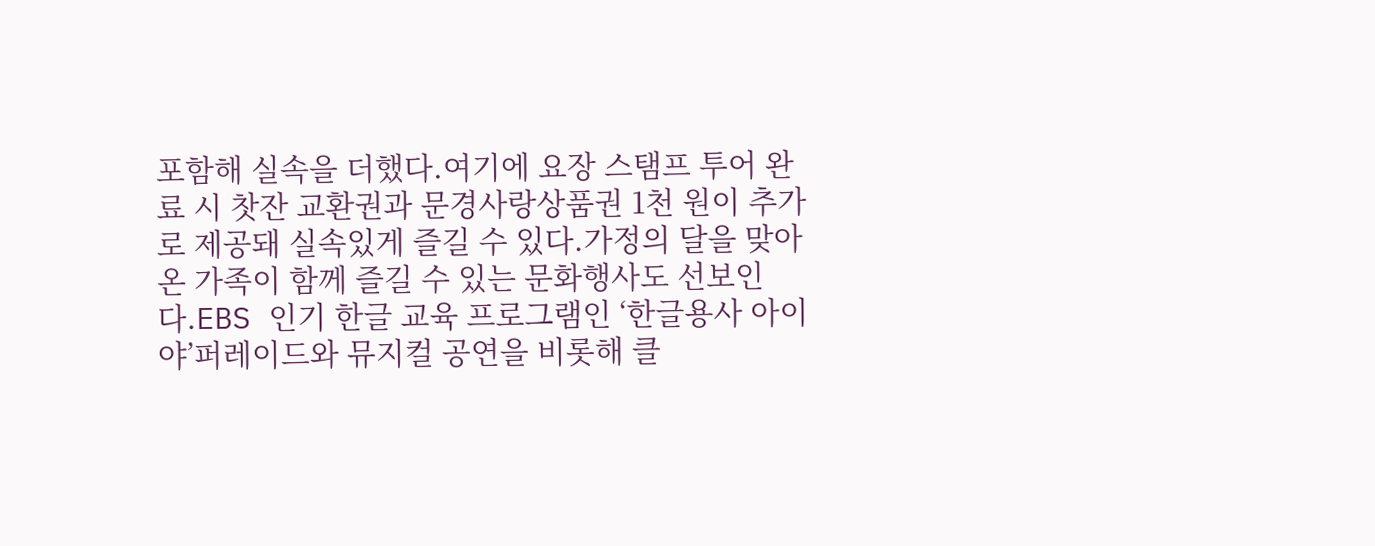포함해 실속을 더했다.여기에 요장 스탬프 투어 완료 시 찻잔 교환권과 문경사랑상품권 1천 원이 추가로 제공돼 실속있게 즐길 수 있다.가정의 달을 맞아 온 가족이 함께 즐길 수 있는 문화행사도 선보인다.EBS 인기 한글 교육 프로그램인 ‘한글용사 아이야’퍼레이드와 뮤지컬 공연을 비롯해 클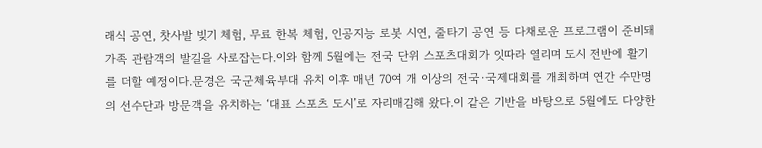래식 공연, 찻사발 빚기 체험, 무료 한복 체험, 인공지능 로봇 시연, 줄타기 공연 등 다채로운 프로그램이 준비돼 가족 관람객의 발길을 사로잡는다.이와 함께 5월에는 전국 단위 스포츠대회가 잇따라 열리며 도시 전반에 활기를 더할 예정이다.문경은 국군체육부대 유치 이후 매년 70여 개 이상의 전국·국제대회를 개최하며 연간 수만명의 선수단과 방문객을 유치하는 ‘대표 스포츠 도시’로 자리매김해 왔다.이 같은 기반을 바탕으로 5월에도 다양한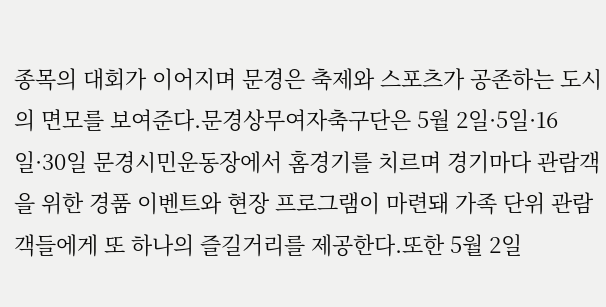종목의 대회가 이어지며 문경은 축제와 스포츠가 공존하는 도시의 면모를 보여준다.문경상무여자축구단은 5월 2일·5일·16일·30일 문경시민운동장에서 홈경기를 치르며 경기마다 관람객을 위한 경품 이벤트와 현장 프로그램이 마련돼 가족 단위 관람객들에게 또 하나의 즐길거리를 제공한다.또한 5월 2일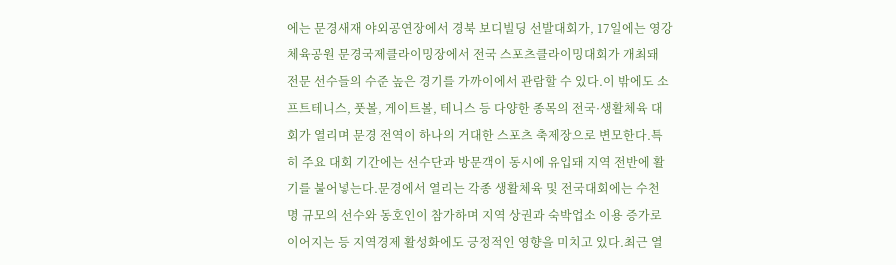에는 문경새재 야외공연장에서 경북 보디빌딩 선발대회가, 17일에는 영강체육공원 문경국제클라이밍장에서 전국 스포츠클라이밍대회가 개최돼 전문 선수들의 수준 높은 경기를 가까이에서 관람할 수 있다.이 밖에도 소프트테니스, 풋볼, 게이트볼, 테니스 등 다양한 종목의 전국·생활체육 대회가 열리며 문경 전역이 하나의 거대한 스포츠 축제장으로 변모한다.특히 주요 대회 기간에는 선수단과 방문객이 동시에 유입돼 지역 전반에 활기를 불어넣는다.문경에서 열리는 각종 생활체육 및 전국대회에는 수천 명 규모의 선수와 동호인이 참가하며 지역 상권과 숙박업소 이용 증가로 이어지는 등 지역경제 활성화에도 긍정적인 영향을 미치고 있다.최근 열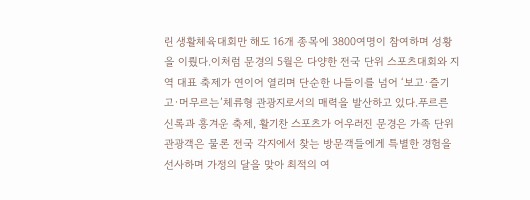린 생활체육대회만 해도 16개 종목에 3800여명이 참여하며 성황을 이뤘다.이처럼 문경의 5월은 다양한 전국 단위 스포츠대회와 지역 대표 축제가 연이어 열리며 단순한 나들이를 넘어 ‘보고·즐기고·머무르는’체류형 관광지로서의 매력을 발산하고 있다.푸르른 신록과 흥겨운 축제, 활기찬 스포츠가 어우러진 문경은 가족 단위 관광객은 물론 전국 각지에서 찾는 방문객들에게 특별한 경험을 선사하며 가정의 달을 맞아 최적의 여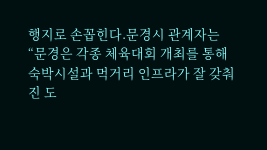행지로 손꼽힌다.문경시 관계자는 “문경은 각종 체육대회 개최를 통해 숙박시설과 먹거리 인프라가 잘 갖춰진 도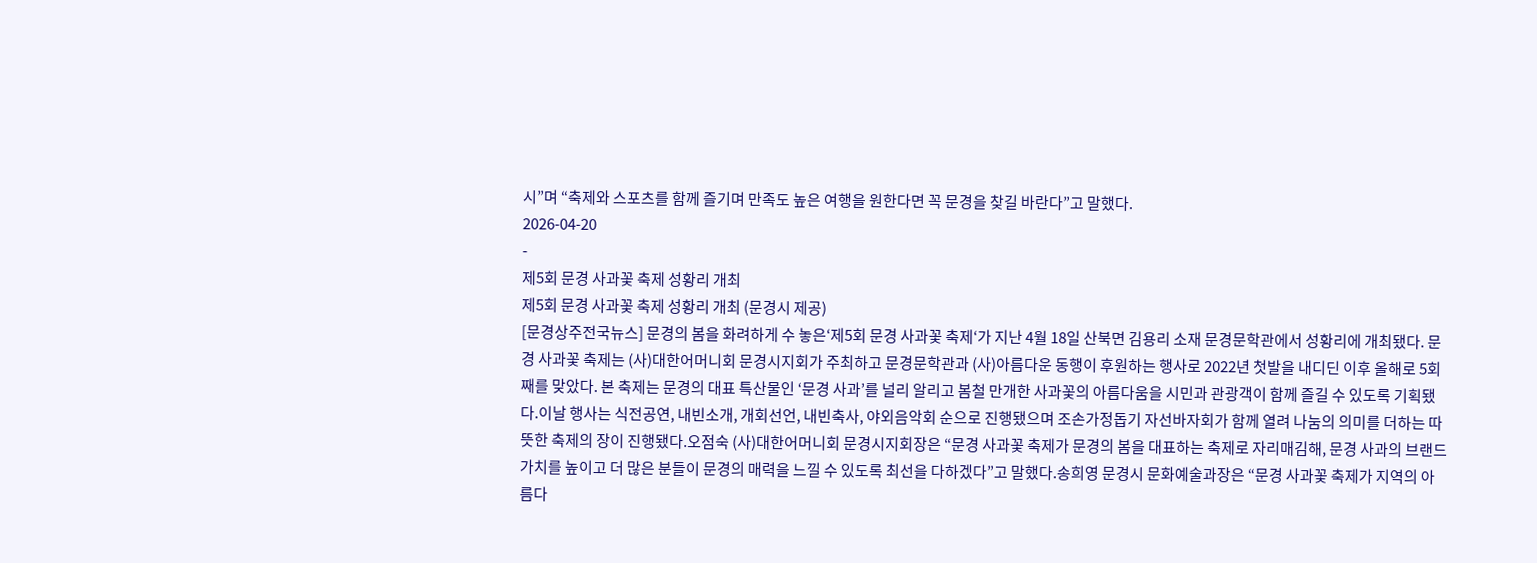시”며 “축제와 스포츠를 함께 즐기며 만족도 높은 여행을 원한다면 꼭 문경을 찾길 바란다”고 말했다.
2026-04-20
-
제5회 문경 사과꽃 축제 성황리 개최
제5회 문경 사과꽃 축제 성황리 개최 (문경시 제공)
[문경상주전국뉴스] 문경의 봄을 화려하게 수 놓은‘제5회 문경 사과꽃 축제‘가 지난 4월 18일 산북면 김용리 소재 문경문학관에서 성황리에 개최됐다. 문경 사과꽃 축제는 (사)대한어머니회 문경시지회가 주최하고 문경문학관과 (사)아름다운 동행이 후원하는 행사로 2022년 첫발을 내디딘 이후 올해로 5회째를 맞았다. 본 축제는 문경의 대표 특산물인 ‘문경 사과’를 널리 알리고 봄철 만개한 사과꽃의 아름다움을 시민과 관광객이 함께 즐길 수 있도록 기획됐다.이날 행사는 식전공연, 내빈소개, 개회선언, 내빈축사, 야외음악회 순으로 진행됐으며 조손가정돕기 자선바자회가 함께 열려 나눔의 의미를 더하는 따뜻한 축제의 장이 진행됐다.오점숙 (사)대한어머니회 문경시지회장은 “문경 사과꽃 축제가 문경의 봄을 대표하는 축제로 자리매김해, 문경 사과의 브랜드 가치를 높이고 더 많은 분들이 문경의 매력을 느낄 수 있도록 최선을 다하겠다”고 말했다.송희영 문경시 문화예술과장은 “문경 사과꽃 축제가 지역의 아름다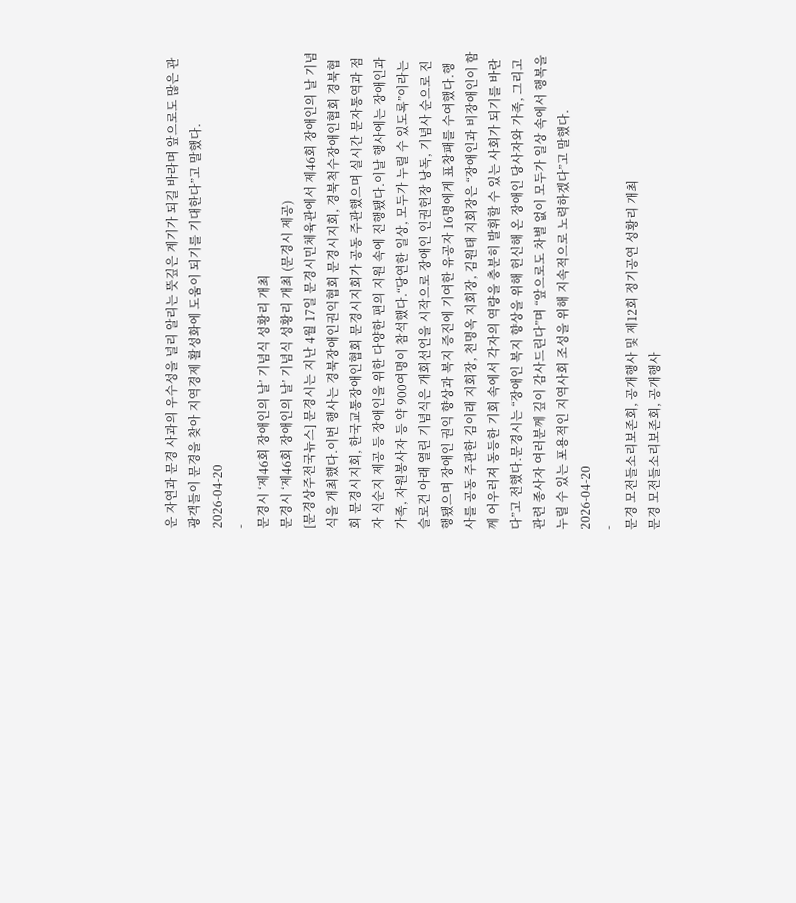운 자연과 문경 사과의 우수성을 널리 알리는 뜻깊은 계기가 되길 바라며 앞으로도 많은 관광객들이 문경을 찾아 지역경제 활성화에 도움이 되기를 기대한다”고 말했다.
2026-04-20
-
문경시 ‘제46회 장애인의 날’ 기념식 성황리 개최
문경시 ‘제46회 장애인의 날’ 기념식 성황리 개최 (문경시 제공)
[문경상주전국뉴스] 문경시는 지난 4월 17일 문경시민체육관에서 제46회 장애인의 날 기념식을 개최했다.이번 행사는 경북장애인권익협회 문경시지회, 경북척수장애인협회 경북협회 문경시지회, 한국교통장애인협회 문경시지회가 공동 주관했으며 실시간 문자통역과 점자 식순지 제공 등 장애인을 위한 다양한 편의 지원 속에 진행됐다.이날 행사에는 장애인과 가족, 자원봉사자 등 약 900여명이 참석했다.“당연한 일상, 모두가 누릴 수 있도록”이라는 슬로건 아래 열린 기념식은 개회선언을 시작으로 장애인 인권헌장 낭독, 기념사 순으로 진행됐으며 장애인 권익 향상과 복지 증진에 기여한 유공자 16명에게 표창패를 수여했다.행사를 공동 주관한 김이래 지회장, 천명옥 지회장, 김원태 지회장은 “장애인과 비장애인이 함께 어우러져 동등한 기회 속에서 각자의 역량을 충분히 발휘할 수 있는 사회가 되기를 바란다”고 전했다.문경시는 “장애인 복지 향상을 위해 헌신해 온 장애인 당사자와 가족, 그리고 관련 종사자 여러분께 깊이 감사드린다”며 “앞으로도 차별 없이 모두가 일상 속에서 행복을 누릴 수 있는 포용적인 지역사회 조성을 위해 지속적으로 노력하겠다”고 말했다.
2026-04-20
-
문경 모전들소리보존회, 공개행사 및 제12회 정기공연 성황리 개최
문경 모전들소리보존회, 공개행사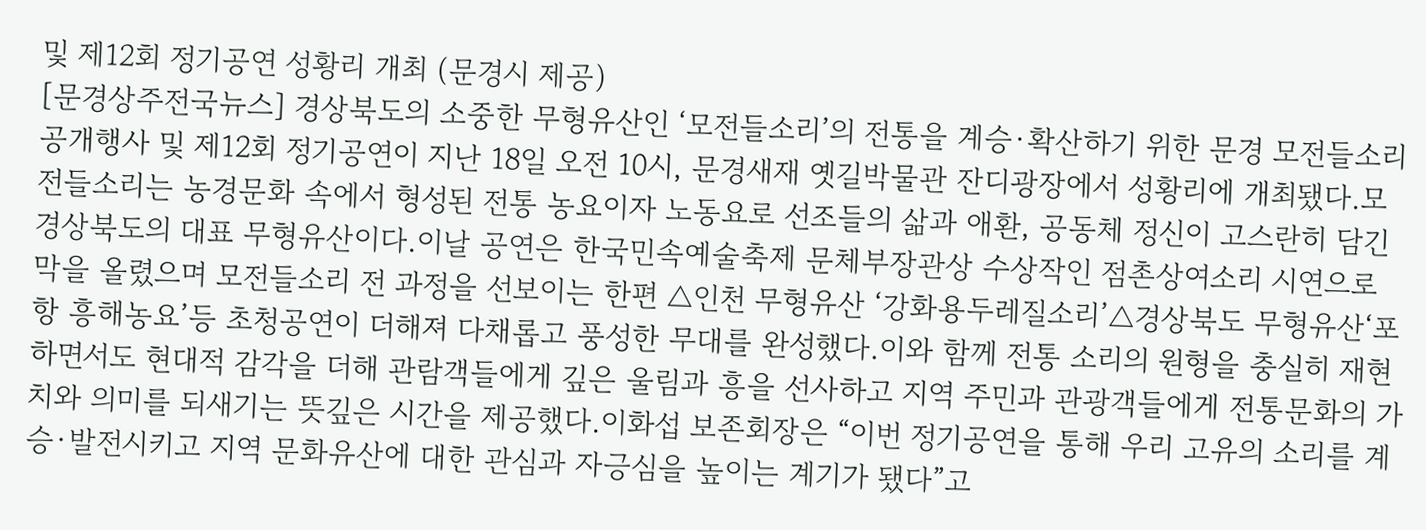및 제12회 정기공연 성황리 개최 (문경시 제공)
[문경상주전국뉴스] 경상북도의 소중한 무형유산인 ‘모전들소리’의 전통을 계승·확산하기 위한 문경 모전들소리 공개행사 및 제12회 정기공연이 지난 18일 오전 10시, 문경새재 옛길박물관 잔디광장에서 성황리에 개최됐다.모전들소리는 농경문화 속에서 형성된 전통 농요이자 노동요로 선조들의 삶과 애환, 공동체 정신이 고스란히 담긴 경상북도의 대표 무형유산이다.이날 공연은 한국민속예술축제 문체부장관상 수상작인 점촌상여소리 시연으로 막을 올렸으며 모전들소리 전 과정을 선보이는 한편 △인천 무형유산 ‘강화용두레질소리’△경상북도 무형유산‘포항 흥해농요’등 초청공연이 더해져 다채롭고 풍성한 무대를 완성했다.이와 함께 전통 소리의 원형을 충실히 재현하면서도 현대적 감각을 더해 관람객들에게 깊은 울림과 흥을 선사하고 지역 주민과 관광객들에게 전통문화의 가치와 의미를 되새기는 뜻깊은 시간을 제공했다.이화섭 보존회장은 “이번 정기공연을 통해 우리 고유의 소리를 계승·발전시키고 지역 문화유산에 대한 관심과 자긍심을 높이는 계기가 됐다”고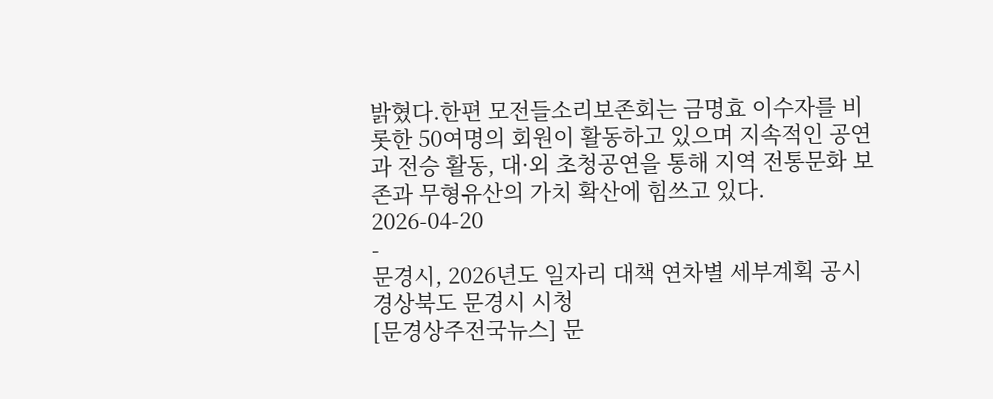밝혔다.한편 모전들소리보존회는 금명효 이수자를 비롯한 50여명의 회원이 활동하고 있으며 지속적인 공연과 전승 활동, 대·외 초청공연을 통해 지역 전통문화 보존과 무형유산의 가치 확산에 힘쓰고 있다.
2026-04-20
-
문경시, 2026년도 일자리 대책 연차별 세부계획 공시
경상북도 문경시 시청
[문경상주전국뉴스] 문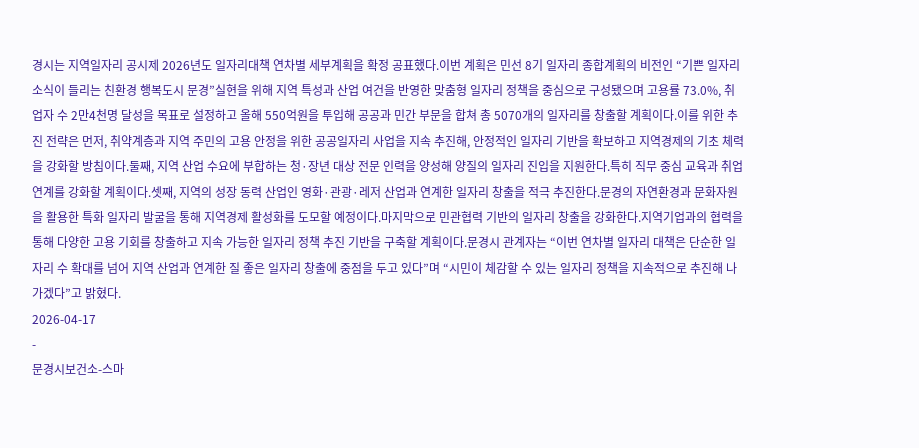경시는 지역일자리 공시제 2026년도 일자리대책 연차별 세부계획을 확정 공표했다.이번 계획은 민선 8기 일자리 종합계획의 비전인 “기쁜 일자리 소식이 들리는 친환경 행복도시 문경”실현을 위해 지역 특성과 산업 여건을 반영한 맞춤형 일자리 정책을 중심으로 구성됐으며 고용률 73.0%, 취업자 수 2만4천명 달성을 목표로 설정하고 올해 550억원을 투입해 공공과 민간 부문을 합쳐 총 5070개의 일자리를 창출할 계획이다.이를 위한 추진 전략은 먼저, 취약계층과 지역 주민의 고용 안정을 위한 공공일자리 사업을 지속 추진해, 안정적인 일자리 기반을 확보하고 지역경제의 기초 체력을 강화할 방침이다.둘째, 지역 산업 수요에 부합하는 청·장년 대상 전문 인력을 양성해 양질의 일자리 진입을 지원한다.특히 직무 중심 교육과 취업 연계를 강화할 계획이다.셋째, 지역의 성장 동력 산업인 영화·관광·레저 산업과 연계한 일자리 창출을 적극 추진한다.문경의 자연환경과 문화자원을 활용한 특화 일자리 발굴을 통해 지역경제 활성화를 도모할 예정이다.마지막으로 민관협력 기반의 일자리 창출을 강화한다.지역기업과의 협력을 통해 다양한 고용 기회를 창출하고 지속 가능한 일자리 정책 추진 기반을 구축할 계획이다.문경시 관계자는 “이번 연차별 일자리 대책은 단순한 일자리 수 확대를 넘어 지역 산업과 연계한 질 좋은 일자리 창출에 중점을 두고 있다”며 “시민이 체감할 수 있는 일자리 정책을 지속적으로 추진해 나가겠다”고 밝혔다.
2026-04-17
-
문경시보건소-스마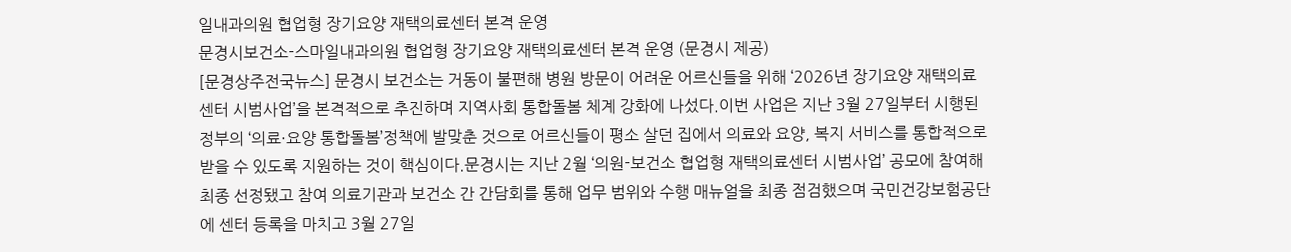일내과의원 협업형 장기요양 재택의료센터 본격 운영
문경시보건소-스마일내과의원 협업형 장기요양 재택의료센터 본격 운영 (문경시 제공)
[문경상주전국뉴스] 문경시 보건소는 거동이 불편해 병원 방문이 어려운 어르신들을 위해 ‘2026년 장기요양 재택의료센터 시범사업’을 본격적으로 추진하며 지역사회 통합돌봄 체계 강화에 나섰다.이번 사업은 지난 3월 27일부터 시행된 정부의 ‘의료·요양 통합돌봄’정책에 발맞춘 것으로 어르신들이 평소 살던 집에서 의료와 요양, 복지 서비스를 통합적으로 받을 수 있도록 지원하는 것이 핵심이다.문경시는 지난 2월 ‘의원-보건소 협업형 재택의료센터 시범사업’ 공모에 참여해 최종 선정됐고 참여 의료기관과 보건소 간 간담회를 통해 업무 범위와 수행 매뉴얼을 최종 점검했으며 국민건강보험공단에 센터 등록을 마치고 3월 27일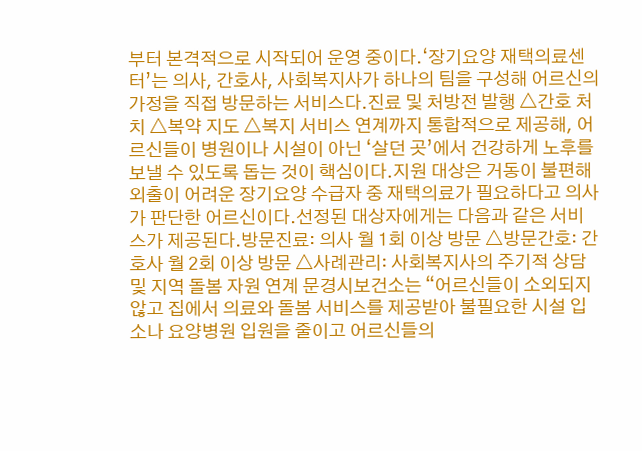부터 본격적으로 시작되어 운영 중이다.‘장기요양 재택의료센터’는 의사, 간호사, 사회복지사가 하나의 팀을 구성해 어르신의 가정을 직접 방문하는 서비스다.진료 및 처방전 발행 △간호 처치 △복약 지도 △복지 서비스 연계까지 통합적으로 제공해, 어르신들이 병원이나 시설이 아닌 ‘살던 곳’에서 건강하게 노후를 보낼 수 있도록 돕는 것이 핵심이다.지원 대상은 거동이 불편해 외출이 어려운 장기요양 수급자 중 재택의료가 필요하다고 의사가 판단한 어르신이다.선정된 대상자에게는 다음과 같은 서비스가 제공된다.방문진료: 의사 월 1회 이상 방문 △방문간호: 간호사 월 2회 이상 방문 △사례관리: 사회복지사의 주기적 상담 및 지역 돌봄 자원 연계 문경시보건소는 “어르신들이 소외되지 않고 집에서 의료와 돌봄 서비스를 제공받아 불필요한 시설 입소나 요양병원 입원을 줄이고 어르신들의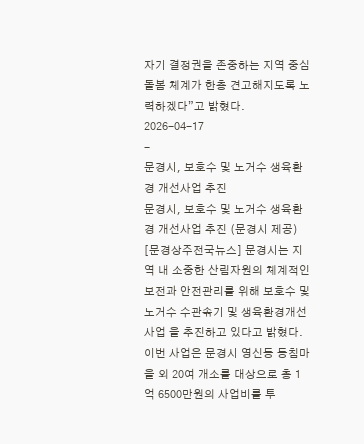자기 결정권을 존중하는 지역 중심 돌봄 체계가 한층 견고해지도록 노력하겠다”고 밝혔다.
2026-04-17
-
문경시, 보호수 및 노거수 생육환경 개선사업 추진
문경시, 보호수 및 노거수 생육환경 개선사업 추진 (문경시 제공)
[문경상주전국뉴스] 문경시는 지역 내 소중한 산림자원의 체계적인 보전과 안전관리를 위해 보호수 및 노거수 수관솎기 및 생육환경개선사업 을 추진하고 있다고 밝혔다.이번 사업은 문경시 영신동 동침마을 외 20여 개소를 대상으로 총 1억 6500만원의 사업비를 투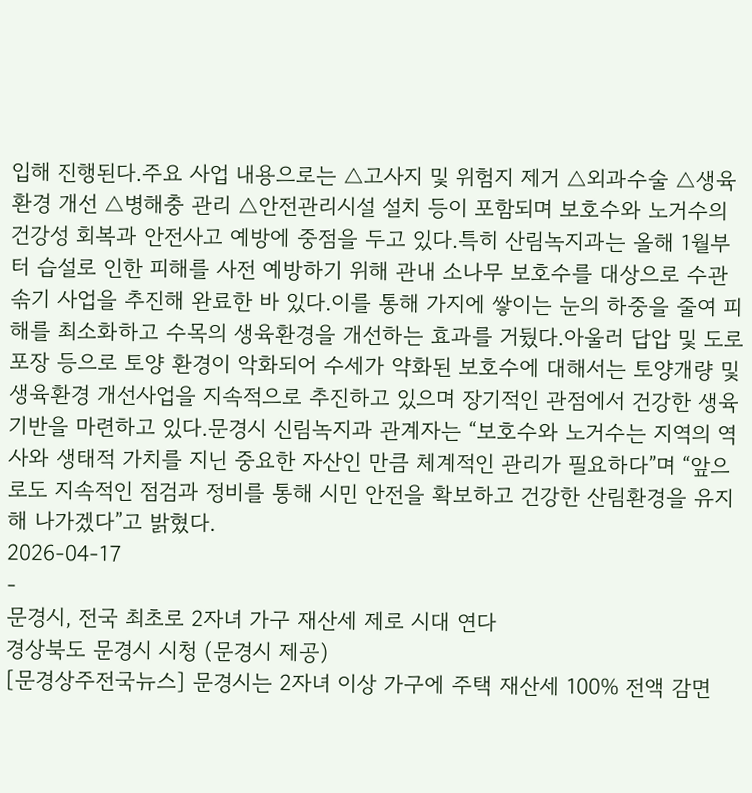입해 진행된다.주요 사업 내용으로는 △고사지 및 위험지 제거 △외과수술 △생육환경 개선 △병해충 관리 △안전관리시설 설치 등이 포함되며 보호수와 노거수의 건강성 회복과 안전사고 예방에 중점을 두고 있다.특히 산림녹지과는 올해 1월부터 습설로 인한 피해를 사전 예방하기 위해 관내 소나무 보호수를 대상으로 수관솎기 사업을 추진해 완료한 바 있다.이를 통해 가지에 쌓이는 눈의 하중을 줄여 피해를 최소화하고 수목의 생육환경을 개선하는 효과를 거뒀다.아울러 답압 및 도로포장 등으로 토양 환경이 악화되어 수세가 약화된 보호수에 대해서는 토양개량 및 생육환경 개선사업을 지속적으로 추진하고 있으며 장기적인 관점에서 건강한 생육 기반을 마련하고 있다.문경시 신림녹지과 관계자는 “보호수와 노거수는 지역의 역사와 생태적 가치를 지닌 중요한 자산인 만큼 체계적인 관리가 필요하다”며 “앞으로도 지속적인 점검과 정비를 통해 시민 안전을 확보하고 건강한 산림환경을 유지해 나가겠다”고 밝혔다.
2026-04-17
-
문경시, 전국 최초로 2자녀 가구 재산세 제로 시대 연다
경상북도 문경시 시청 (문경시 제공)
[문경상주전국뉴스] 문경시는 2자녀 이상 가구에 주택 재산세 100% 전액 감면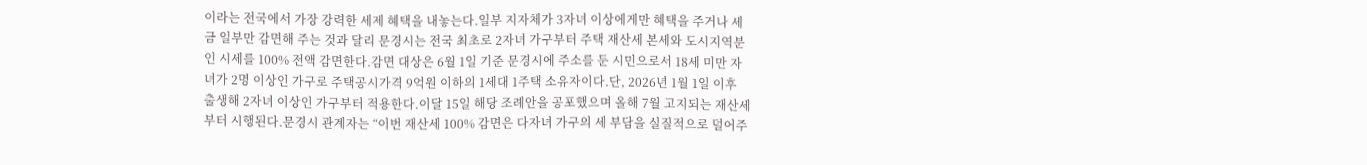이라는 전국에서 가장 강력한 세제 혜택을 내놓는다.일부 지자체가 3자녀 이상에게만 혜택을 주거나 세금 일부만 감면해 주는 것과 달리 문경시는 전국 최초로 2자녀 가구부터 주택 재산세 본세와 도시지역분인 시세를 100% 전액 감면한다.감면 대상은 6월 1일 기준 문경시에 주소를 둔 시민으로서 18세 미만 자녀가 2명 이상인 가구로 주택공시가격 9억원 이하의 1세대 1주택 소유자이다.단, 2026년 1월 1일 이후 출생해 2자녀 이상인 가구부터 적용한다.이달 15일 해당 조례안을 공포했으며 올해 7월 고지되는 재산세부터 시행된다.문경시 관계자는 “이번 재산세 100% 감면은 다자녀 가구의 세 부담을 실질적으로 덜어주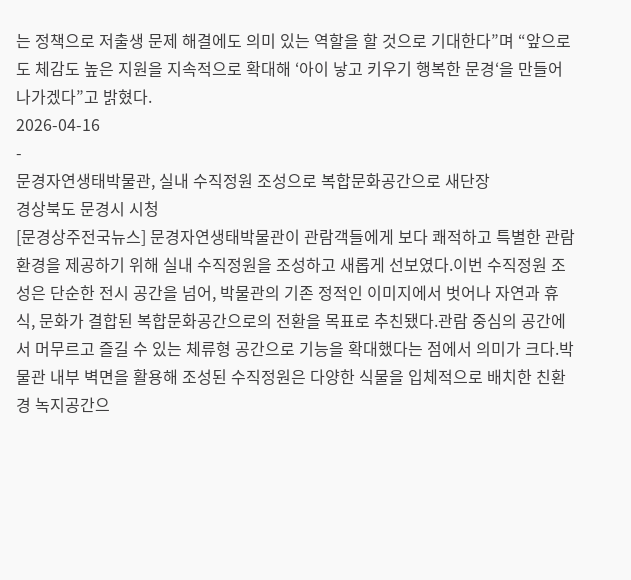는 정책으로 저출생 문제 해결에도 의미 있는 역할을 할 것으로 기대한다”며 “앞으로도 체감도 높은 지원을 지속적으로 확대해 ‘아이 낳고 키우기 행복한 문경‘을 만들어 나가겠다”고 밝혔다.
2026-04-16
-
문경자연생태박물관, 실내 수직정원 조성으로 복합문화공간으로 새단장
경상북도 문경시 시청
[문경상주전국뉴스] 문경자연생태박물관이 관람객들에게 보다 쾌적하고 특별한 관람 환경을 제공하기 위해 실내 수직정원을 조성하고 새롭게 선보였다.이번 수직정원 조성은 단순한 전시 공간을 넘어, 박물관의 기존 정적인 이미지에서 벗어나 자연과 휴식, 문화가 결합된 복합문화공간으로의 전환을 목표로 추친됐다.관람 중심의 공간에서 머무르고 즐길 수 있는 체류형 공간으로 기능을 확대했다는 점에서 의미가 크다.박물관 내부 벽면을 활용해 조성된 수직정원은 다양한 식물을 입체적으로 배치한 친환경 녹지공간으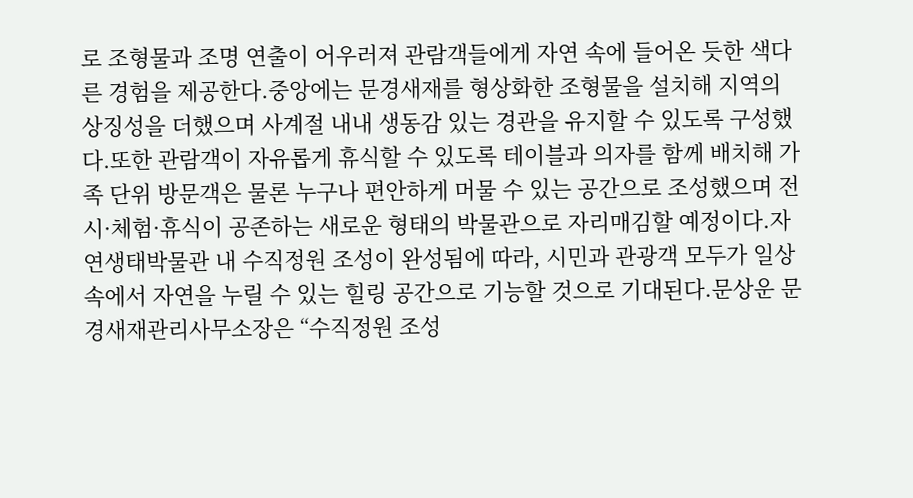로 조형물과 조명 연출이 어우러져 관람객들에게 자연 속에 들어온 듯한 색다른 경험을 제공한다.중앙에는 문경새재를 형상화한 조형물을 설치해 지역의 상징성을 더했으며 사계절 내내 생동감 있는 경관을 유지할 수 있도록 구성했다.또한 관람객이 자유롭게 휴식할 수 있도록 테이블과 의자를 함께 배치해 가족 단위 방문객은 물론 누구나 편안하게 머물 수 있는 공간으로 조성했으며 전시·체험·휴식이 공존하는 새로운 형태의 박물관으로 자리매김할 예정이다.자연생태박물관 내 수직정원 조성이 완성됨에 따라, 시민과 관광객 모두가 일상 속에서 자연을 누릴 수 있는 힐링 공간으로 기능할 것으로 기대된다.문상운 문경새재관리사무소장은 “수직정원 조성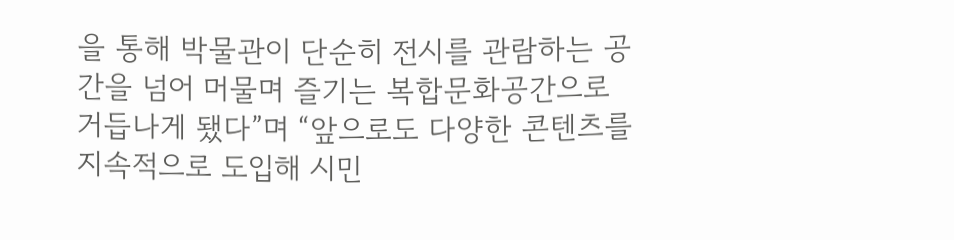을 통해 박물관이 단순히 전시를 관람하는 공간을 넘어 머물며 즐기는 복합문화공간으로 거듭나게 됐다”며 “앞으로도 다양한 콘텐츠를 지속적으로 도입해 시민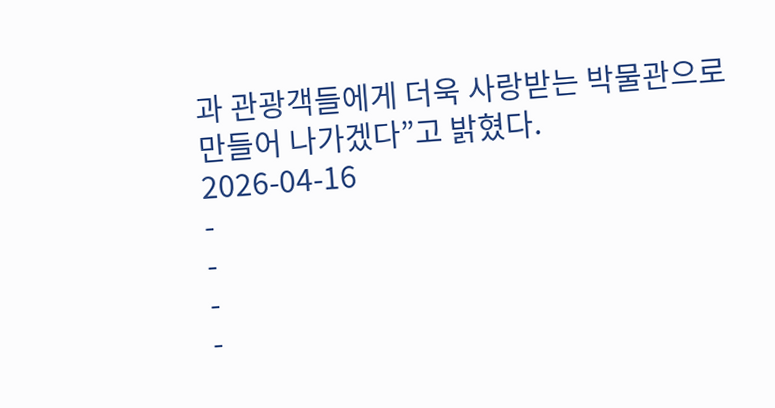과 관광객들에게 더욱 사랑받는 박물관으로 만들어 나가겠다”고 밝혔다.
2026-04-16
-
-
-
-